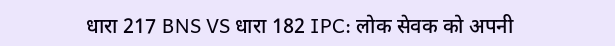धारा 217 BNS VS धारा 182 IPC: लोक सेवक को अपनी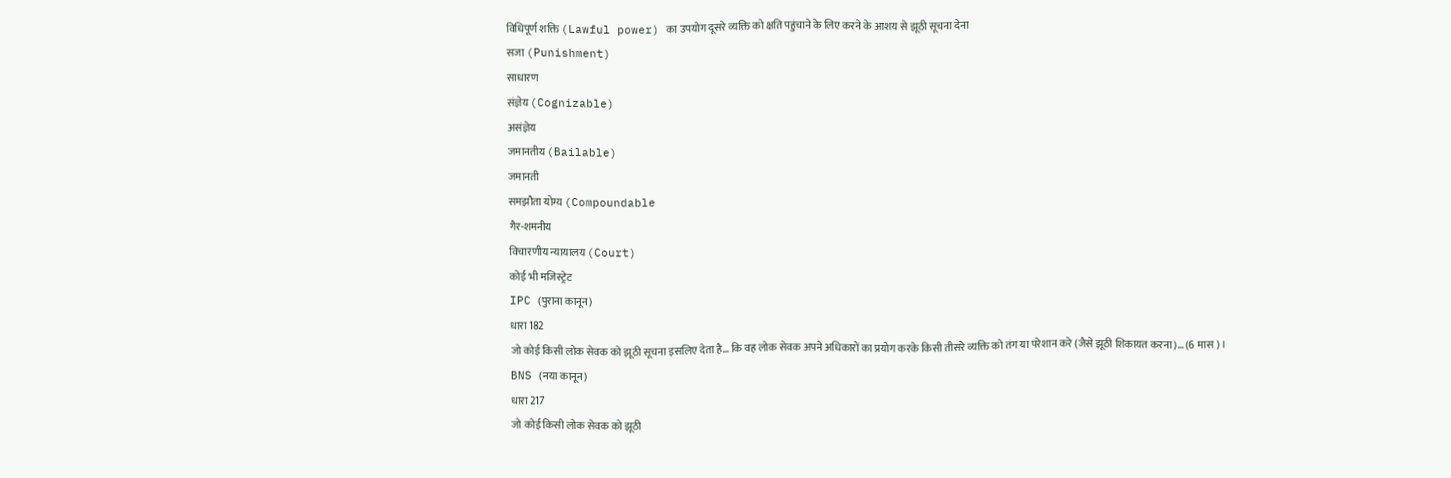विधिपूर्ण शक्ति (Lawful power) का उपयोग दूसरे व्यक्ति को क्षति पहुंचाने के लिए करने के आशय से झूठी सूचना देना
सजा (Punishment)
साधारण
संज्ञेय (Cognizable)
असंज्ञेय
जमानतीय (Bailable)
जमानती
समझौता योग्य (Compoundable
गैर-शमनीय
विचारणीय न्यायालय (Court)
कोई भी मजिस्ट्रेट
IPC (पुराना कानून)
धारा 182
जो कोई किसी लोक सेवक को झूठी सूचना इसलिए देता है… कि वह लोक सेवक अपने अधिकारों का प्रयोग करके किसी तीसरे व्यक्ति को तंग या परेशान करे (जैसे झूठी शिकायत करना)… (6 मास)।
BNS (नया कानून)
धारा 217
जो कोई किसी लोक सेवक को झूठी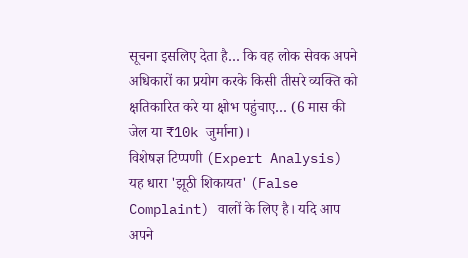सूचना इसलिए देता है… कि वह लोक सेवक अपने अधिकारों का प्रयोग करके किसी तीसरे व्यक्ति को क्षतिकारित करे या क्षोभ पहुंचाए… (6 मास की जेल या ₹10k जुर्माना)।
विशेषज्ञ टिप्पणी (Expert Analysis)
यह धारा 'झूठी शिकायत' (False Complaint) वालों के लिए है। यदि आप अपने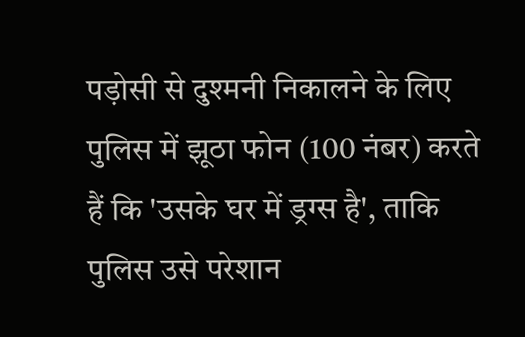पड़ोसी से दुश्मनी निकालने के लिए पुलिस में झूठा फोन (100 नंबर) करते हैं कि 'उसके घर में ड्रग्स है', ताकि पुलिस उसे परेशान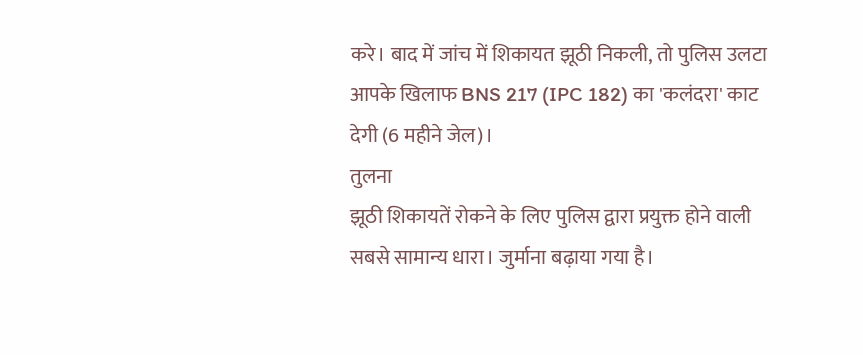करे। बाद में जांच में शिकायत झूठी निकली, तो पुलिस उलटा आपके खिलाफ BNS 217 (IPC 182) का 'कलंदरा' काट देगी (6 महीने जेल)।
तुलना
झूठी शिकायतें रोकने के लिए पुलिस द्वारा प्रयुक्त होने वाली सबसे सामान्य धारा। जुर्माना बढ़ाया गया है।